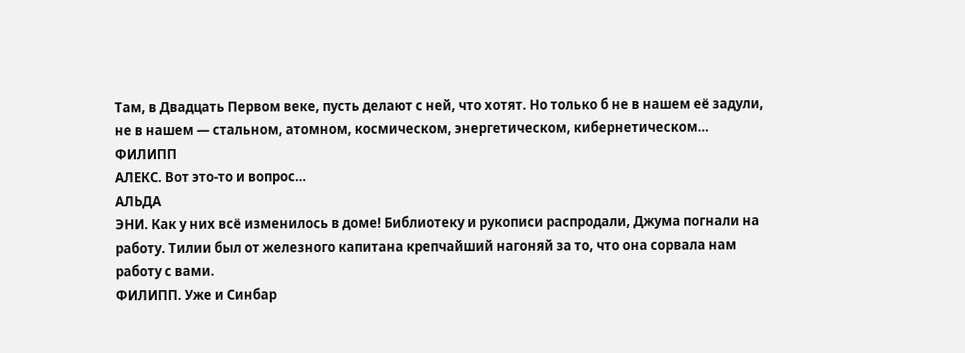Там, в Двадцать Первом веке, пусть делают с ней, что хотят. Но только б не в нашем её задули, не в нашем — стальном, атомном, космическом, энергетическом, кибернетическом…
ФИЛИПП
АЛЕКС. Вот это-то и вопрос…
АЛЬДА
ЭНИ. Как у них всё изменилось в доме! Библиотеку и рукописи распродали, Джума погнали на работу. Тилии был от железного капитана крепчайший нагоняй за то, что она сорвала нам работу с вами.
ФИЛИПП. Уже и Синбар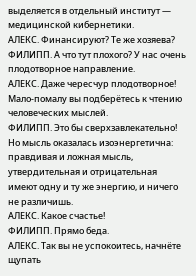выделяется в отдельный институт — медицинской кибернетики.
АЛЕКС. Финансируют? Те же хозяева?
ФИЛИПП. А что тут плохого? У нас очень плодотворное направление.
АЛЕКС. Даже чересчур плодотворное! Мало-помалу вы подберётесь к чтению человеческих мыслей.
ФИЛИПП. Это бы сверхзавлекательно! Но мысль оказалась изоэнергетична: правдивая и ложная мысль, утвердительная и отрицательная имеют одну и ту же энергию, и ничего не различишь.
АЛЕКС. Какое счастье!
ФИЛИПП. Прямо беда.
АЛЕКС. Так вы не успокоитесь, начнёте щупать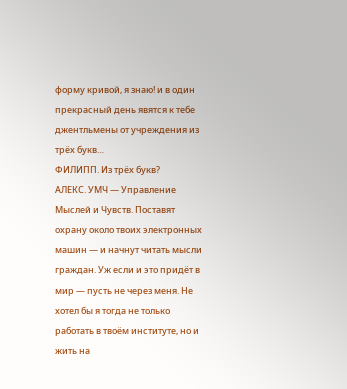форму кривой, я знаю! и в один прекрасный день явятся к тебе джентльмены от учреждения из трёх букв…
ФИЛИПП. Из трёх букв?
АЛЕКС. УМЧ — Управление Мыслей и Чувств. Поставят охрану около твоих электронных машин — и начнут читать мысли граждан. Уж если и это придёт в мир — пусть не через меня. Не хотел бы я тогда не только работать в твоём институте, но и жить на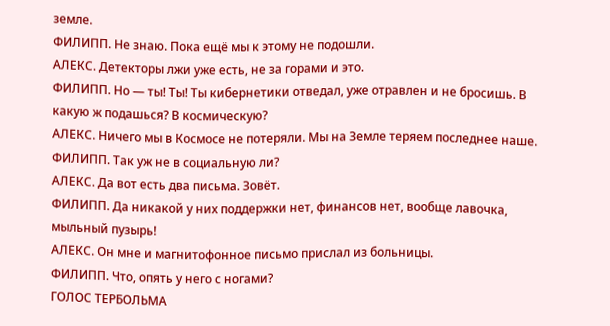земле.
ФИЛИПП. Не знаю. Пока ещё мы к этому не подошли.
АЛЕКС. Детекторы лжи уже есть, не за горами и это.
ФИЛИПП. Но — ты! Ты! Ты кибернетики отведал, уже отравлен и не бросишь. В какую ж подашься? В космическую?
АЛЕКС. Ничего мы в Космосе не потеряли. Мы на Земле теряем последнее наше.
ФИЛИПП. Так уж не в социальную ли?
АЛЕКС. Да вот есть два письма. Зовёт.
ФИЛИПП. Да никакой у них поддержки нет, финансов нет, вообще лавочка, мыльный пузырь!
АЛЕКС. Он мне и магнитофонное письмо прислал из больницы.
ФИЛИПП. Что, опять у него с ногами?
ГОЛОС ТЕРБОЛЬМА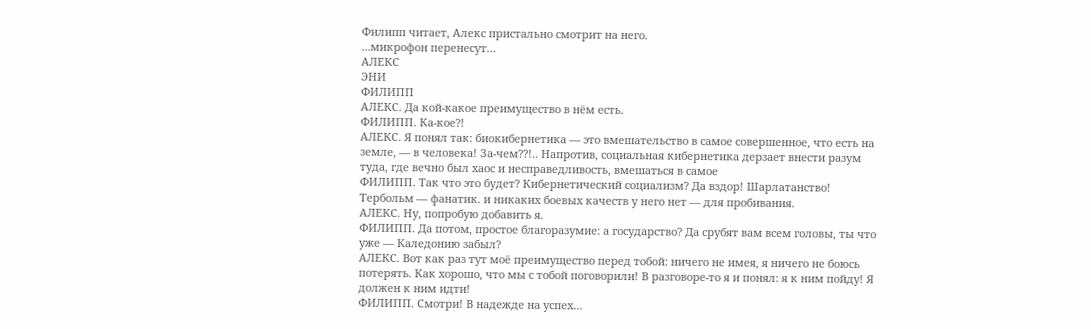Филипп читает, Алекс пристально смотрит на него.
…микрофон перенесут…
АЛЕКС
ЭНИ
ФИЛИПП
АЛЕКС. Да кой-какое преимущество в нём есть.
ФИЛИПП. Ка-кое?!
АЛЕКС. Я понял так: биокибернетика — это вмешательство в самое совершенное, что есть на земле, — в человека! За-чем??!.. Напротив, социальная кибернетика дерзает внести разум туда, где вечно был хаос и несправедливость, вмешаться в самое
ФИЛИПП. Так что это будет? Кибернетический социализм? Да вздор! Шарлатанство! Тербольм — фанатик. и никаких боевых качеств у него нет — для пробивания.
АЛЕКС. Ну, попробую добавить я.
ФИЛИПП. Да потом, простое благоразумие: а государство? Да срубят вам всем головы, ты что уже — Каледонию забыл?
АЛЕКС. Вот как раз тут моё преимущество перед тобой: ничего не имея, я ничего не боюсь потерять. Как хорошо, что мы с тобой поговорили! В разговоре-то я и понял: я к ним пойду! Я должен к ним идти!
ФИЛИПП. Смотри! В надежде на успех…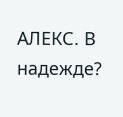АЛЕКС. В надежде?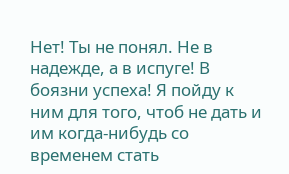Нет! Ты не понял. Не в надежде, а в испуге! В боязни успеха! Я пойду к ним для того, чтоб не дать и им когда-нибудь со временем стать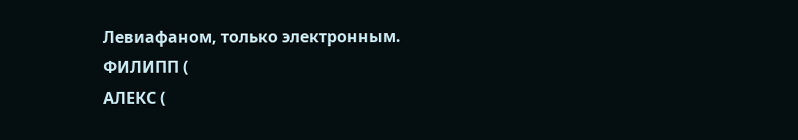Левиафаном, только электронным.
ФИЛИПП (
АЛЕКС (